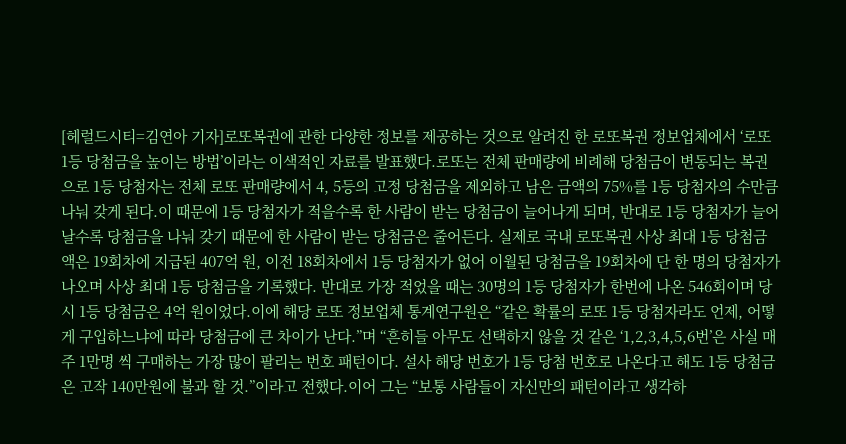[헤럴드시티=김연아 기자]로또복권에 관한 다양한 정보를 제공하는 것으로 알려진 한 로또복권 정보업체에서 ‘로또 1등 당첨금을 높이는 방법’이라는 이색적인 자료를 발표했다.로또는 전체 판매량에 비례해 당첨금이 변동되는 복권으로 1등 당첨자는 전체 로또 판매량에서 4, 5등의 고정 당첨금을 제외하고 남은 금액의 75%를 1등 당첨자의 수만큼 나눠 갖게 된다.이 때문에 1등 당첨자가 적을수록 한 사람이 받는 당첨금이 늘어나게 되며, 반대로 1등 당첨자가 늘어날수록 당첨금을 나눠 갖기 때문에 한 사람이 받는 당첨금은 줄어든다. 실제로 국내 로또복권 사상 최대 1등 당첨금액은 19회차에 지급된 407억 원, 이전 18회차에서 1등 당첨자가 없어 이월된 당첨금을 19회차에 단 한 명의 당첨자가 나오며 사상 최대 1등 당첨금을 기록했다. 반대로 가장 적었을 때는 30명의 1등 당첨자가 한번에 나온 546회이며 당시 1등 당첨금은 4억 원이었다.이에 해당 로또 정보업체 통계연구원은 “같은 확률의 로또 1등 당첨자라도 언제, 어떻게 구입하느냐에 따라 당첨금에 큰 차이가 난다.”며 “흔히들 아무도 선택하지 않을 것 같은 ‘1,2,3,4,5,6번’은 사실 매주 1만명 씩 구매하는 가장 많이 팔리는 번호 패턴이다. 설사 해당 번호가 1등 당첨 번호로 나온다고 해도 1등 당첨금은 고작 140만원에 불과 할 것.”이라고 전했다.이어 그는 “보통 사람들이 자신만의 패턴이라고 생각하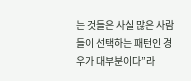는 것들은 사실 많은 사람들이 선택하는 패턴인 경우가 대부분이다”라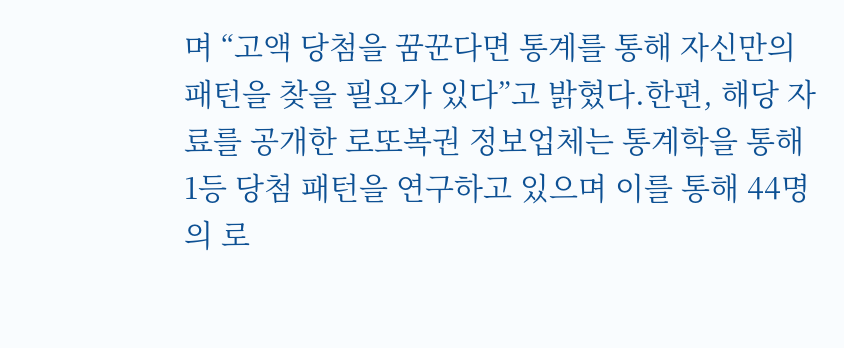며 “고액 당첨을 꿈꾼다면 통계를 통해 자신만의 패턴을 찾을 필요가 있다”고 밝혔다.한편, 해당 자료를 공개한 로또복권 정보업체는 통계학을 통해 1등 당첨 패턴을 연구하고 있으며 이를 통해 44명의 로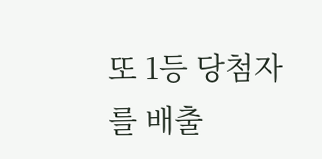또 1등 당첨자를 배출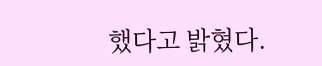했다고 밝혔다.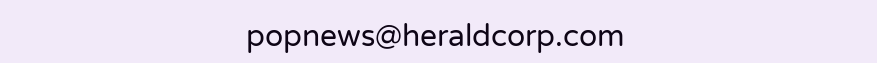popnews@heraldcorp.com